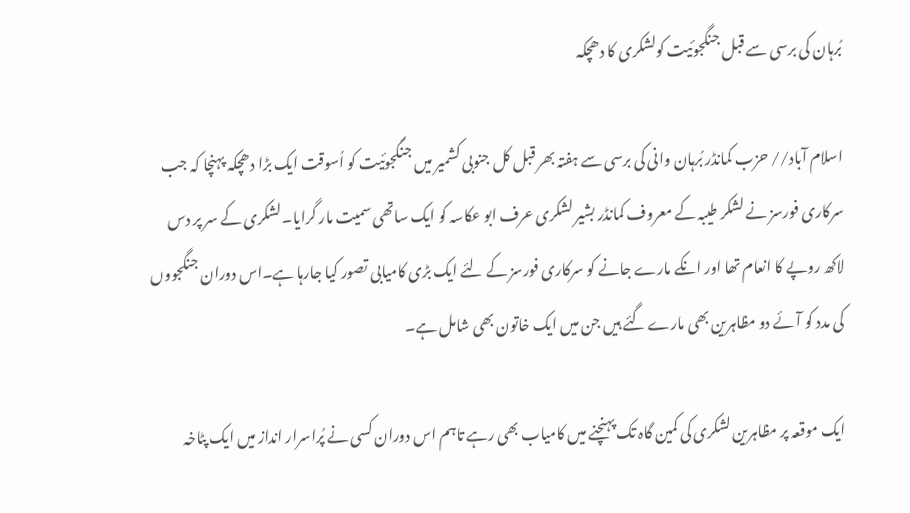بُرہان کی برسی سے قبل جنگجوئیت کولشکری کا دھچکہ

اسلام آباد// حزب کمانڈر بُرہان وانی کی برسی سے ہفتہ بھر قبل کل جنوبی کشمیر میں جنگجوئیت کو اُسوقت ایک بڑا دھچکہ پہنچا کہ جب سرکاری فورسز نے لشکر طیبہ کے معروف کمانڈر بشیر لشکری عرف ابو عکاسہ کو ایک ساتھی سمیت مار گرایا۔لشکری کے سر پر دس لاکھ روپے کا انعام تھا اور انکے مارے جانے کو سرکاری فورسز کے لئے ایک بڑی کامیابی تصور کیا جارہا ہے۔اس دوران جنگجووں کی مدد کو آئے دو مظاہرین بھی مارے گئے ہیں جن میں ایک خاتون بھی شامل ہے۔

ایک موقعہ پر مظاہرین لشکری کی کمین گاہ تک پہنچنے میں کامیاب بھی رہے تاہم اس دوران کسی نے پُراسرار انداز میں ایک پٹاخہ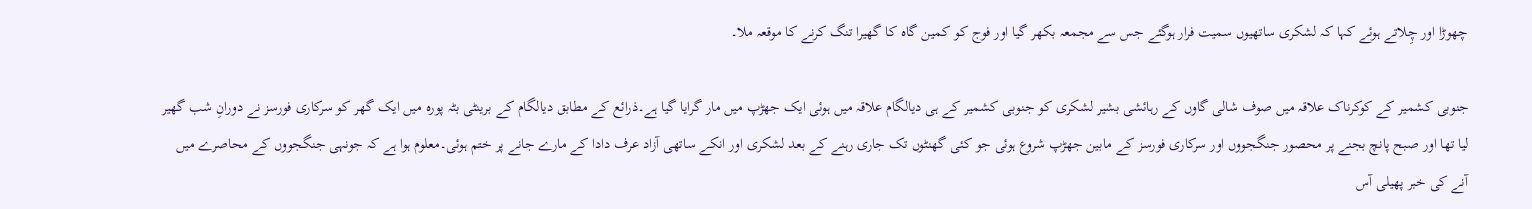چھوڑا اور چِلاتے ہوئے کہا کہ لشکری ساتھیوں سمیت فرار ہوگئے جس سے مجمعہ بکھر گیا اور فوج کو کمین گاہ کا گھیرا تنگ کرنے کا موقعہ ملا۔

جنوبی کشمیر کے کوکرناک علاقہ میں صوف شالی گاوں کے رہائشی بشیر لشکری کو جنوبی کشمیر کے ہی دیالگام علاقہ میں ہوئی ایک جھڑپ میں مار گرایا گیا ہے۔ذرائع کے مطابق دیالگام کے برینٹی بٹہ پورہ میں ایک گھر کو سرکاری فورسز نے دورانِ شب گھیر لیا تھا اور صبح پانچ بجنے پر محصور جنگجووں اور سرکاری فورسز کے مابین جھڑپ شروع ہوئی جو کئی گھنٹوں تک جاری رہنے کے بعد لشکری اور انکے ساتھی آزاد عرف دادا کے مارے جانے پر ختم ہوئی۔معلوم ہوا ہے کہ جونہی جنگجووں کے محاصرے میں آنے کی خبر پھیلی آس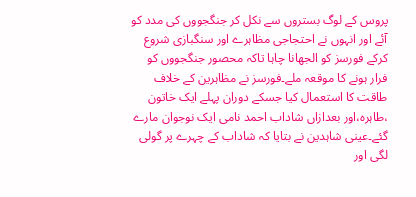پروس کے لوگ بستروں سے نکل کر جنگجووں کی مدد کو آئے اور انہوں نے احتجاجی مظاہرے اور سنگبازی شروع کرکے فورسز کو الجھانا چاہا تاکہ محصور جنگجووں کو فرار ہونے کا موقعہ ملے۔فورسز نے مظاہرین کے خلاف طاقت کا استعمال کیا جسکے دوران پہلے ایک خاتون ،طاہرہ،اور بعدازاں شاداب احمد نامی ایک نوجوان مارے گئے۔عینی شاہدین نے بتایا کہ شاداب کے چہرے پر گولی لگی اور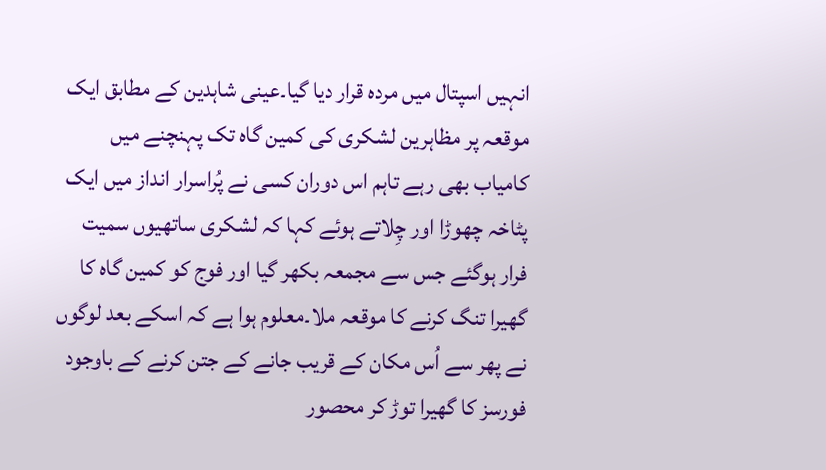انہیں اسپتال میں مردہ قرار دیا گیا۔عینی شاہدین کے مطابق ایک موقعہ پر مظاہرین لشکری کی کمین گاہ تک پہنچنے میں کامیاب بھی رہے تاہم اس دوران کسی نے پُراسرار انداز میں ایک پٹاخہ چھوڑا اور چِلاتے ہوئے کہا کہ لشکری ساتھیوں سمیت فرار ہوگئے جس سے مجمعہ بکھر گیا اور فوج کو کمین گاہ کا گھیرا تنگ کرنے کا موقعہ ملا۔معلوم ہوا ہے کہ اسکے بعد لوگوں نے پھر سے اُس مکان کے قریب جانے کے جتن کرنے کے باوجود فورسز کا گھیرا توڑ کر محصور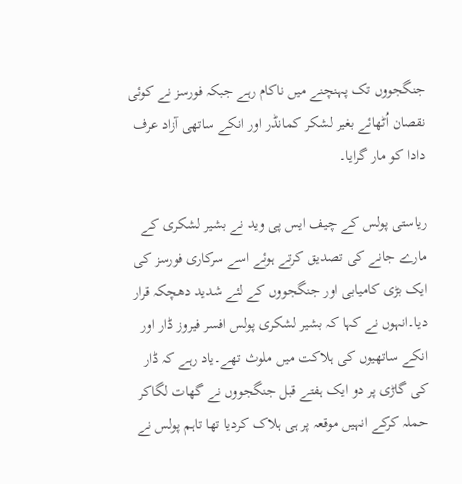جنگجووں تک پہنچنے میں ناکام رہے جبکہ فورسز نے کوئی نقصان اُٹھائے بغیر لشکر کمانڈر اور انکے ساتھی آزاد عرف دادا کو مار گرایا۔

ریاستی پولس کے چیف ایس پی وید نے بشیر لشکری کے مارے جانے کی تصدیق کرتے ہوئے اسے سرکاری فورسز کی ایک بڑی کامیابی اور جنگجووں کے لئے شدید دھچکہ قرار دیا۔انہوں نے کہا کہ بشیر لشکری پولس افسر فیروز ڈار اور انکے ساتھیوں کی ہلاکت میں ملوث تھے۔یاد رہے کہ ڈار کی گاڑی پر دو ایک ہفتے قبل جنگجووں نے گھات لگاکر حملہ کرکے انہیں موقعہ پر ہی ہلاک کردیا تھا تاہم پولس نے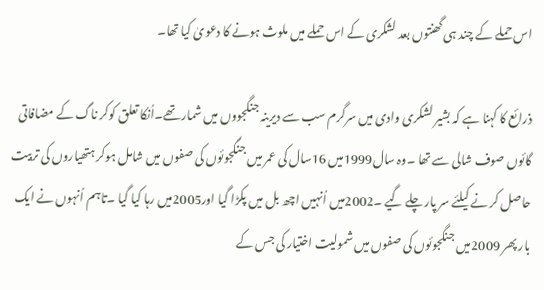اس حملے کے چند ہی گھنتوں بعد لشکری کے اس حملے میں ملوث ہونے کا دعویٰ کیا تھا۔

ذرائع کا کہنا ہے کہ بشیر لشکری وادی میں سرگرم سب سے دیرینہ جنگجووں میں شمار تھے۔اُنکا تعلق کوکر ناگ کے مضافاتی گائوں صوف شالی سے تھا ۔وہ سال1999میں 16سال کی عمر میں جنگجوئوں کی صفوں میں شامل ہوکر ہتھیاروں کی تربیت حاصل کر نے کیلئے سر پار چلے گیے ۔2002میں اُنہیں اچھ بل میں پکڑا گیا اور2005میں رہا کیا گیا ۔تاہم اُنہوں نے ایک بار پھر 2009میں جنگجوئوں کی صفوں میں شمولیت اختیار کی جس کے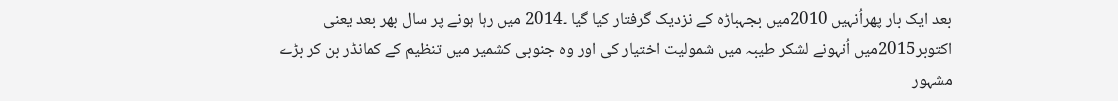بعد ایک بار پھراُنہیں 2010میں بجہباڑہ کے نزدیک گرفتار کیا گیا ۔2014 میں رہا ہونے پر سال بھر بعد یعنی اکتوبر2015میں اُنہونے لشکر طیبہ میں شمولیت اختیار کی اور وہ جنوبی کشمیر میں تنظیم کے کمانڈر بن کر بڑے مشہور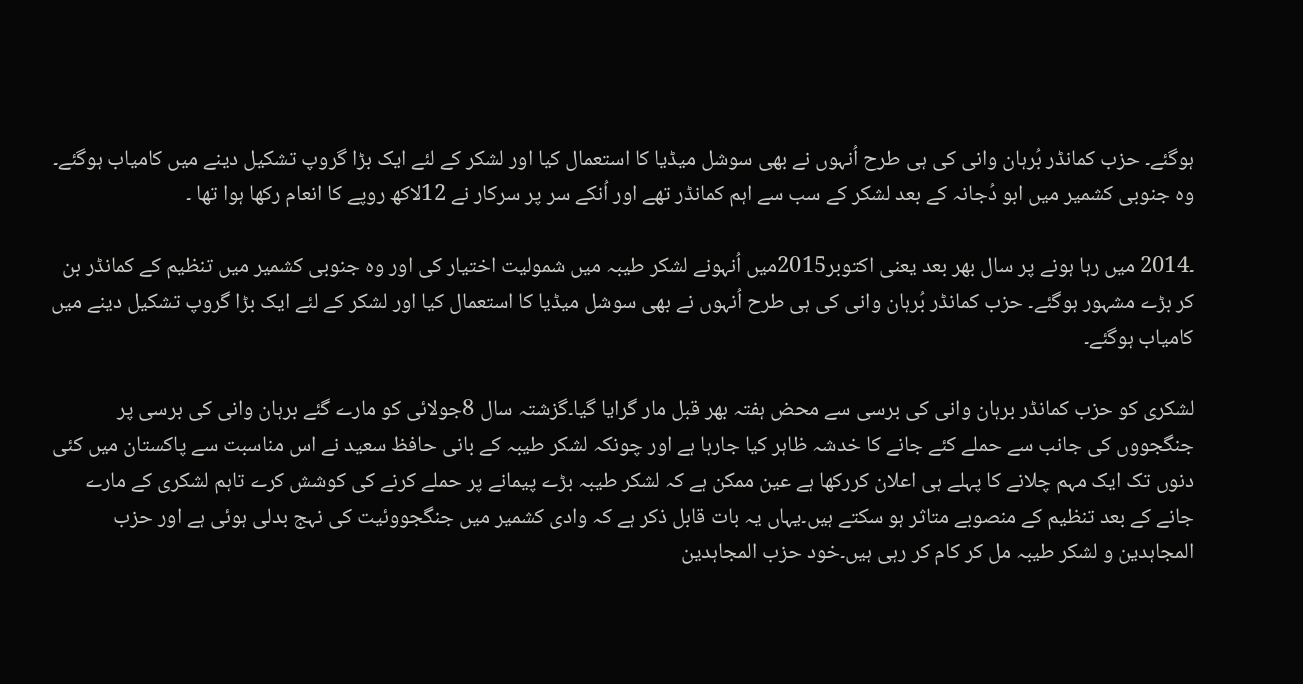ہوگئے۔ حزب کمانڈر بُرہان وانی کی ہی طرح اُنہوں نے بھی سوشل میڈیا کا استعمال کیا اور لشکر کے لئے ایک بڑا گروپ تشکیل دینے میں کامیاب ہوگئے۔ وہ جنوبی کشمیر میں ابو دُجانہ کے بعد لشکر کے سب سے اہم کمانڈر تھے اور اُنکے سر پر سرکار نے 12لاکھ روپے کا انعام رکھا ہوا تھا ۔

۔2014 میں رہا ہونے پر سال بھر بعد یعنی اکتوبر2015میں اُنہونے لشکر طیبہ میں شمولیت اختیار کی اور وہ جنوبی کشمیر میں تنظیم کے کمانڈر بن کر بڑے مشہور ہوگئے۔ حزب کمانڈر بُرہان وانی کی ہی طرح اُنہوں نے بھی سوشل میڈیا کا استعمال کیا اور لشکر کے لئے ایک بڑا گروپ تشکیل دینے میں کامیاب ہوگئے۔

لشکری کو حزب کمانڈر برہان وانی کی برسی سے محض ہفتہ بھر قبل مار گرایا گیا۔گزشتہ سال 8جولائی کو مارے گئے برہان وانی کی برسی پر جنگجووں کی جانب سے حملے کئے جانے کا خدشہ ظاہر کیا جارہا ہے اور چونکہ لشکر طیبہ کے بانی حافظ سعید نے اس مناسبت سے پاکستان میں کئی دنوں تک ایک مہم چلانے کا پہلے ہی اعلان کررکھا ہے عین ممکن ہے کہ لشکر طیبہ بڑے پیمانے پر حملے کرنے کی کوشش کرے تاہم لشکری کے مارے جانے کے بعد تنظیم کے منصوبے متاثر ہو سکتے ہیں۔یہاں یہ بات قابل ذکر ہے کہ وادی کشمیر میں جنگجووئیت کی نہج بدلی ہوئی ہے اور حزب المجاہدین و لشکر طیبہ مل کر کام کر رہی ہیں۔خود حزب المجاہدین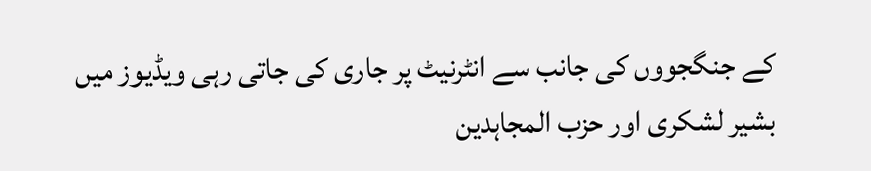کے جنگجووں کی جانب سے انٹرنیٹ پر جاری کی جاتی رہی ویڈیوز میں بشیر لشکری اور حزب المجاہدین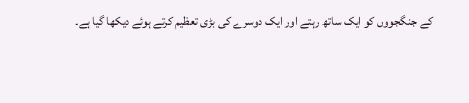کے جنگجووں کو ایک ساتھ رہتے اور ایک دوسرے کی بڑی تعظیم کرتے ہوئے دیکھا گیا ہے۔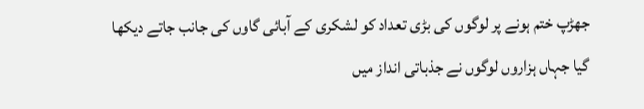جھڑپ ختم ہونے پر لوگوں کی بڑی تعداد کو لشکری کے آبائی گاوں کی جانب جاتے دیکھا گیا جہاں ہزاروں لوگوں نے جذباتی انداز میں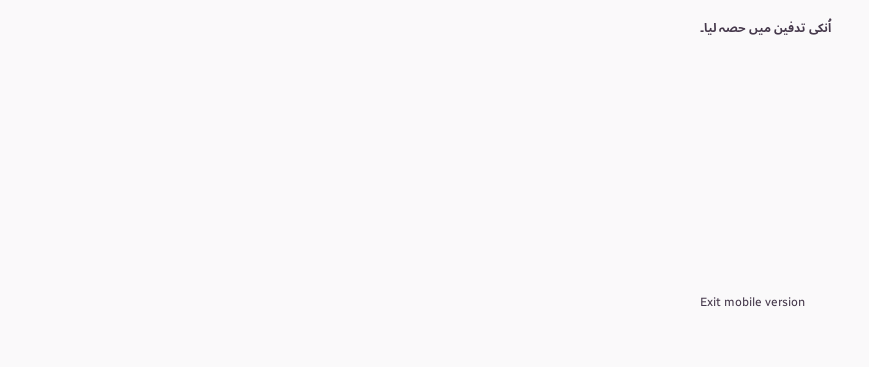اُنکی تدفین میں حصہ لیا۔









Exit mobile version